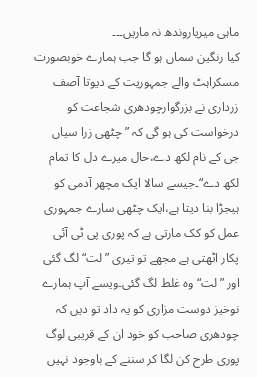ماہی میریاروندھ نہ ماریں۔۔۔
کیا رنگین سماں ہو گا جب ہمارے خوبصورت مسکراہٹ والے جمہوریت کے دیوتا آصف زرداری نے بزرگوارچودھری شجاعت کو درخواست کی ہو گی کہ ”چٹھی زرا سیاں جی کے نام لکھ دے،حال میرے دل کا تمام لکھ دے“۔جیسے سالا ایک مچھر آدمی کو ہیجڑا بنا دیتا ہے،ایک چٹھی سارے جمہوری عمل کو کک مارتی ہے کہ پوری پی ٹی آئی پکار اٹھتی ہے مجھے تو تیری ”لت“ لگ گئی اور ”لت“وہ غلط لگ گئی۔ویسے آپ ہمارے نوخیز دوست مزاری کو یہ داد تو دیں کہ چودھری صاحب کو خود ان کے قریبی لوگ پوری طرح کن لگا کر سننے کے باوجود نہیں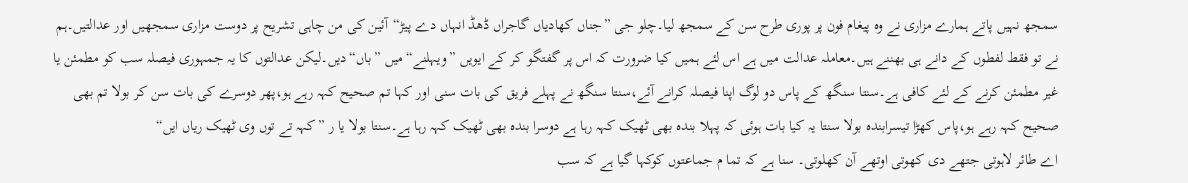سمجھ نہیں پاتے ہمارے مزاری نے وہ پیغام فون پر پوری طرح سن کے سمجھ لیا۔چلو جی ”جناں کھادیاں گاجراں ڈھڈ انہاں دے پیڑ“آئین کی من چاہی تشریح پر دوست مزاری سمجھیں اور عدالتیں۔ہم نے تو فقط لفطوں کے دانے ہی بھننے ہیں۔معاملہ عدالت میں ہے اس لئے ہمیں کیا ضرورت کہ اس پر گفتگو کر کے ایویں ”ویہلنے“میں ”باں“دیں۔لیکن عدالتوں کا یہ جمہوری فیصلہ سب کو مطمئن یا غیر مطمئن کرنے کے لئے کافی ہے۔سنتا سنگھ کے پاس دو لوگ اپنا فیصلہ کرانے آئے،سنتا سنگھ نے پہلے فریق کی بات سنی اور کہا تم صحیح کہہ رہے ہو،پھر دوسرے کی بات سن کر بولا تم بھی صحیح کہہ رہے ہو،پاس کھڑا تیسرابندہ بولا سنتا یہ کیا بات ہوئی کہ پہلا بندہ بھی ٹھیک کہہ رہا ہے دوسرا بندہ بھی ٹھیک کہہ رہا ہے۔سنتا بولا یا ر ”کہہ تے توں وی ٹھیک ریاں ایں“
اے طائر لاہوتی جتھے دی کھوتی اوتھے آن کھلوتی۔ سنا ہے کہ تما م جماعتوں کوکہا گیا ہے کہ سب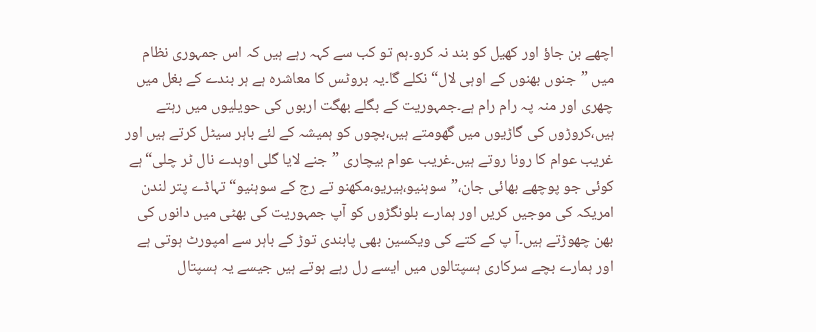اچھے بن جاؤ اور کھیل کو بند نہ کرو۔ہم تو کب سے کہہ رہے ہیں کہ اس جمہوری نظام میں ”جنوں بھنوں کے اوہی لال“ نکلے گا۔یہ بروٹس کا معاشرہ ہے ہر بندے کے بغل میں چھری اور منہ پہ رام رام ہے۔جمہوریت کے بگلے بھگت اربوں کی حویلیوں میں رہتے ہیں،کروڑوں کی گاڑیوں میں گھومتے ہیں،بچوں کو ہمیشہ کے لئے باہر سیٹل کرتے ہیں اور غریب عوام کا رونا روتے ہیں۔غریب عوام بیچاری ”جنے لایا گلی اوہدے نال ٹر چلی“ہے کوئی جو پوچھے بھائی جان،”سوہنیو،ہیریو،مکھنو تے رج کے سوہنیو“ تہاڈے پتر لندن امریکہ کی موجیں کریں اور ہمارے بلونگڑوں کو آپ جمہوریت کی بھٹی میں دانوں کی بھن چھوڑتے ہیں۔آ پ کے کتے کی ویکسین بھی پابندی توڑ کے باہر سے امپورٹ ہوتی ہے اور ہمارے بچے سرکاری ہسپتالوں میں ایسے رل رہے ہوتے ہیں جیسے یہ ہسپتال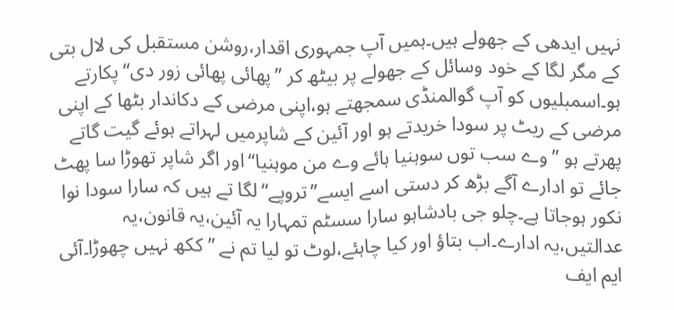نہیں ایدھی کے جھولے ہیں۔ہمیں آپ جمہوری اقدار،روشن مستقبل کی لال بتی کے مگر لگا کے خود وسائل کے جھولے پر بیٹھ کر ”پھائی پھائی زور دی“پکارتے ہو۔اسمبلیوں کو آپ گوالمنڈی سمجھتے ہو،اپنی مرضی کے دکاندار بٹھا کے اپنی مرضی کے ریٹ پر سودا خریدتے ہو اور آئین کے شاپرمیں لہراتے ہوئے گیت گاتے پھرتے ہو ”وے سب توں سوہنیا ہائے وے من موہنیا“اور اگر شاپر تھوڑا سا پھٹ جائے تو ادارے آگے بڑھ کر دستی اسے ایسے”تروپے“لگا تے ہیں کہ سارا سودا نوا نکور ہوجاتا ہے۔چلو جی بادشاہو سارا سسٹم تمہارا یہ آئین،یہ قانون،یہ عدالتیں،یہ ادارے۔اب بتاؤ اور کیا چاہئے،لوٹ تو لیا تم نے ”ککھ نہیں چھوڑا۔آئی ایم ایف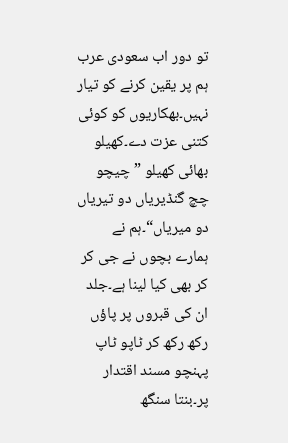تو دور اب سعودی عرب ہم پر یقین کرنے کو تیار نہیں۔بھکاریوں کو کوئی کتنی عزت دے۔کھیلو بھائی کھیلو ”چیچو چچ گنڈیریاں دو تیریاں دو میریاں“۔ہم نے ہمارے بچوں نے جی کر کر بھی کیا لینا ہے۔جلد ان کی قبروں پر پاؤں رکھ رکھ کر ٹاپو ٹاپ پہنچو مسند اقتدار پر۔بنتا سنگھ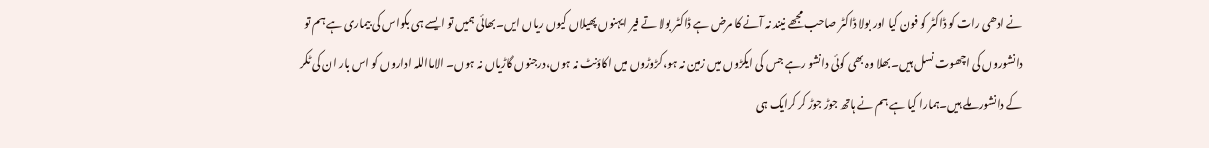نے ادھی رات کو ڈاکٹر کو فون کیا اور بولا ڈاکٹر صاحب مجھے نیند نہ آنے کا مرض ہے ڈاکٹر بولا تے فیر ایہنوں پھیلاں کیوں ریاں ایں۔بھائی ہمیں تو ایسے ہی بکواس کی بیماری ہے ہم تو دانشوروں کی اچھوت نسل ہیں۔بھلا وہ بھی کوئی دانشو رہے جس کی ایکڑوں میں زمین نہ ہو،کڑوڑوں میں اکاؤنٹ نہ ہوں،درجنوں گاڑیاں نہ ہوں۔ الامااللہ اداروں کو اس بار ان کی ٹکر کے دانشور ملے ہیں۔ہمارا کیا ہے ہم نے ہاتھ جوڑ جوڑ کر کرایک ہی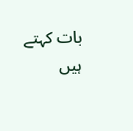بات کہتے ہیں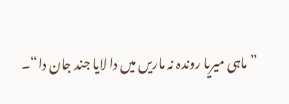”ماہی میریا روندہ نہ ماریں میں دا لایا جند جان دا“۔